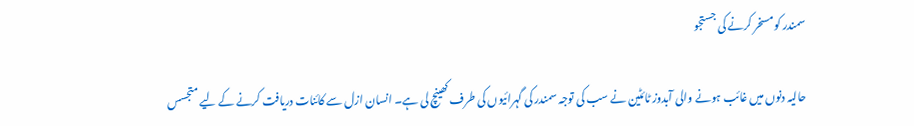سمندر کو مسخر کرنے کی جستجو

حالیہ دنوں میں غائب ہونے والی آبدوز ٹائٹین نے سب کی توجہ سمندر کی گہرائیوں کی طرف کھینچ لی ہے۔ انسان ازل سے کائنات دریافت کرنے کے لیے متجسس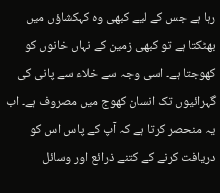رہا ہے جس کے لیے کبھی وہ کہکشاؤں میں بھٹکتا ہے تو کبھی زمین کے نہاں خانوں کو کھوجتا ہے۔ اسی وجہ سے خلاء سے پانی کی گہرائیوں تک انسان کھوج میں مصروف ہے۔ اب یہ منحصر کرتا ہے کہ آپ کے پاس اس کو دریافت کرنے کے کتنے ذرائع اور وسائل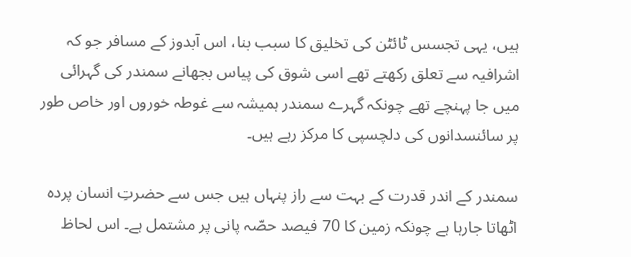ہیں، یہی تجسس ٹائٹن کی تخلیق کا سبب بنا، اس آبدوز کے مسافر جو کہ اشرافیہ سے تعلق رکھتے تھے اسی شوق کی پیاس بجھانے سمندر کی گہرائی میں جا پہنچے تھے چونکہ گہرے سمندر ہمیشہ سے غوطہ خوروں اور خاص طور پر سائنسدانوں کی دلچسپی کا مرکز رہے ہیں۔

سمندر کے اندر قدرت کے بہت سے راز پنہاں ہیں جس سے حضرتِ انسان پردہ اٹھاتا جارہا ہے چونکہ زمین کا 70 فیصد حصّہ پانی پر مشتمل ہے۔ اس لحاظ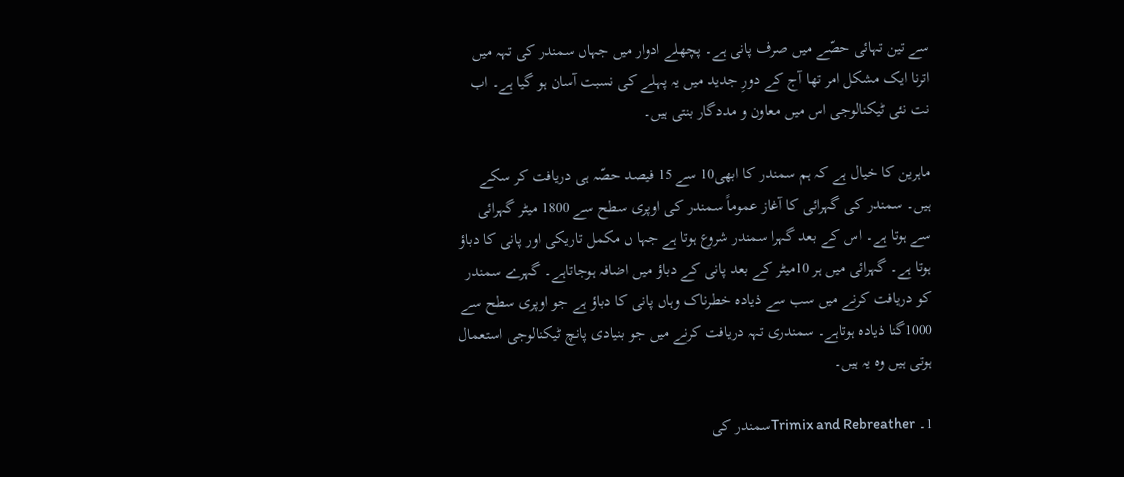سے تین تہائی حصّے میں صرف پانی ہے۔ پچھلے ادوار میں جہاں سمندر کی تہہ میں اترنا ایک مشکل امر تھا آج کے دورِ جدید میں یہ پہلے کی نسبت آسان ہو گیا ہے۔ اب نت نئی ٹیکنالوجی اس میں معاون و مددگار بنتی ہیں۔

ماہرین کا خیال ہے کہ ہم سمندر کا ابھی10 سے 15 فیصد حصّہ ہی دریافت کر سکے ہیں۔ سمندر کی گہرائی کا آغاز عموماً سمندر کی اوپری سطح سے 1800 میٹر گہرائی سے ہوتا ہے۔ اس کے بعد گہرا سمندر شروع ہوتا ہے جہا ں مکمل تاریکی اور پانی کا دباؤ ہوتا ہے۔ گہرائی میں ہر 10میٹر کے بعد پانی کے دباؤ میں اضافہ ہوجاتاہے۔ گہرے سمندر کو دریافت کرنے میں سب سے ذیادہ خطرناک وہاں پانی کا دباؤ ہے جو اوپری سطح سے 1000گنا ذیادہ ہوتاہے۔ سمندری تہہ دریافت کرنے میں جو بنیادی پانچ ٹیکنالوجی استعمال ہوتی ہیں وہ یہ ہیں۔

1۔ Trimix and Rebreatherسمندر کی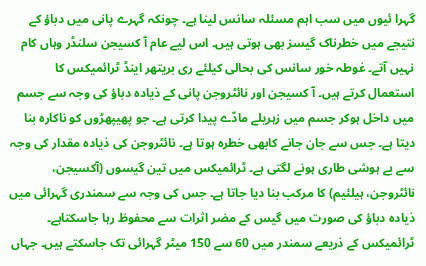گہرا ئیوں میں سب اہم مسئلہ سانس لینا ہے۔ چونکہ گہرے پانی میں دباؤ کے نتیجے میں خطرناک گیسز بھی ہوتی ہیں۔ اس لیے عام آ کسیجن سلنڈر وہاں کام نہیں آتے۔ غوطہ خور سانس کی بحالی کیلئے ری بریتھر اینڈ ٹرائمیکس کا استعمال کرتے ہیں۔ آ کسیجن اور نائٹروجن پانی کے ذیادہ دباؤ کی وجہ سے جسم میں داخل ہوکر جسم میں زہریلے مادّے پیدا کرتی ہے۔ جو پھیپھڑوں کو ناکارہ بنا دیتا ہے۔ جس سے جان جانے کابھی خطرہ ہوتا ہے۔ نائٹروجن کی ذیادہ مقدار کی وجہ سے بے ہوشی طاری ہونے لگتی ہے۔ ٹرائمیکس میں تین گیسوں (آکسیجن، نائٹروجن، ہیلئیم) کا مرکب بنا دیا جاتا ہے۔ جس کی وجہ سے سمندری گہرائی میں ذیادہ دباؤ کی صورت میں گیس کے مضر اثرات سے محفوظ رہا جاسکتاہے۔ ٹرائمیکس کے ذریعے سمندر میں 60 سے 150 میٹر گہرائی تک جاسکتے ہیں۔ جہاں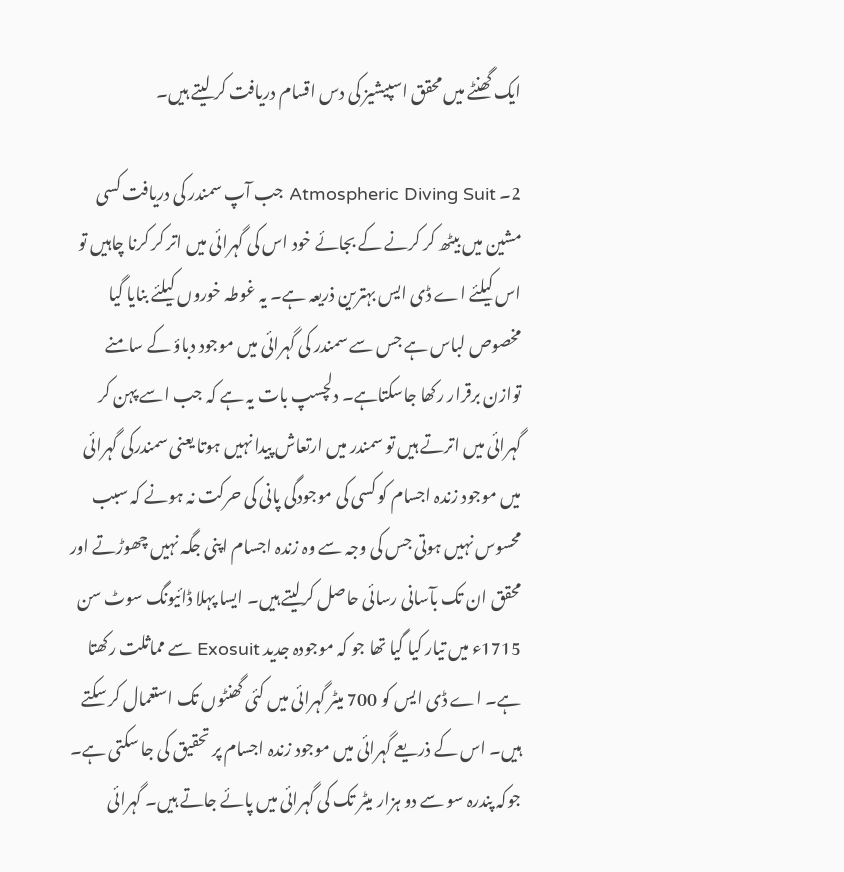ایک گھنٹے میں محقق اسپیشیز کی دس اقسام دریافت کر لیتے ہیں۔

2۔ Atmospheric Diving Suit جب آپ سمندر کی دریافت کسی مشین میں بیٹھ کر کرنے کے بجائے خود اس کی گہرائی میں اتر کر کرنا چاہیں تو اس کیلئے اے ڈی ایس بہترین ذریعہ ہے۔ یہ غوطہ خوروں کیلئے بنایا گیا مخصوص لباس ہے جس سے سمندر کی گہرائی میں موجود دباؤ کے سامنے توازن برقرار رکھا جاسکتاہے۔ دلچسپ بات یہ ہے کہ جب اسے پہن کر گہرائی میں اترتے ہیں تو سمندر میں ارتعاش پیدا نہیں ہوتا یعنی سمندرکی گہرائی میں موجود زندہ اجسام کو کسی کی موجودگی پانی کی حرکت نہ ہونے کہ سبب محسوس نہیں ہوتی جس کی وجہ سے وہ زندہ اجسام اپنی جگہ نہیں چھوڑتے اور محقق ان تک بآسانی رسائی حاصل کرلیتے ہیں۔ ایسا پہلا ڈائیونگ سوٹ سن 1715ء میں تیار کیا گیا تھا جو کہ موجودہ جدید Exosuit سے مماثلت رکھتا ہے۔ اے ڈی ایس کو 700 میٹر گہرائی میں کئی گھنٹوں تک استعمال کر سکتے ہیں۔ اس کے ذریعے گہرائی میں موجود زندہ اجسام پر تحقیق کی جا سکتی ہے۔ جوکہ پندرہ سو سے دو ہزار میٹر تک کی گہرائی میں پائے جاتے ہیں۔ گہرائی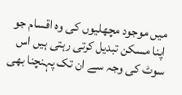میں موجود مچھلیوں کی وہ اقسام جو اپنا مسکن تبدیل کرتی رہتی ہیں اس سوٹ کی وجہ سے ان تک پہنچنا بھی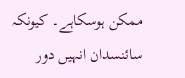ممکن ہوسکاہے۔ کیونکہ سائنسدان انہیں دور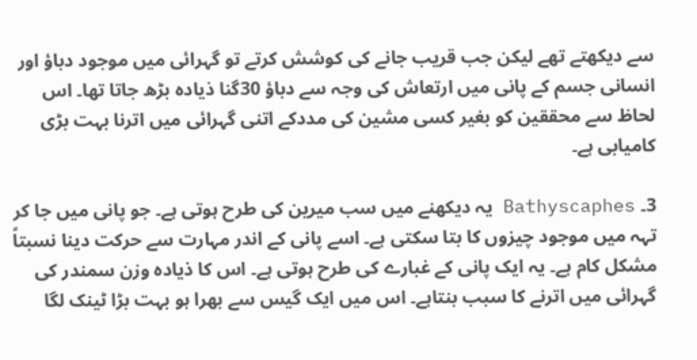سے دیکھتے تھے لیکن جب قریب جانے کی کوشش کرتے تو گہرائی میں موجود دباؤ اور انسانی جسم کے پانی میں ارتعاش کی وجہ سے دباؤ 30گنا ذیادہ بڑھ جاتا تھا۔ اس لحاظ سے محققین کو بغیر کسی مشین کی مددکے اتنی گہرائی میں اترنا بہت بڑی کامیابی ہے۔

3۔ Bathyscaphes یہ دیکھنے میں سب میرین کی طرح ہوتی ہے۔ جو پانی میں جا کر تہہ میں موجود چیزوں کا بتا سکتی ہے۔ اسے پانی کے اندر مہارت سے حرکت دینا نسبتاً مشکل کام ہے۔ یہ ایک پانی کے غبارے کی طرح ہوتی ہے۔ اس کا ذیادہ وزن سمندر کی گہرائی میں اترنے کا سبب بنتاہے۔ اس میں ایک گیس سے بھرا ہو بہت بڑا ٹینک لگا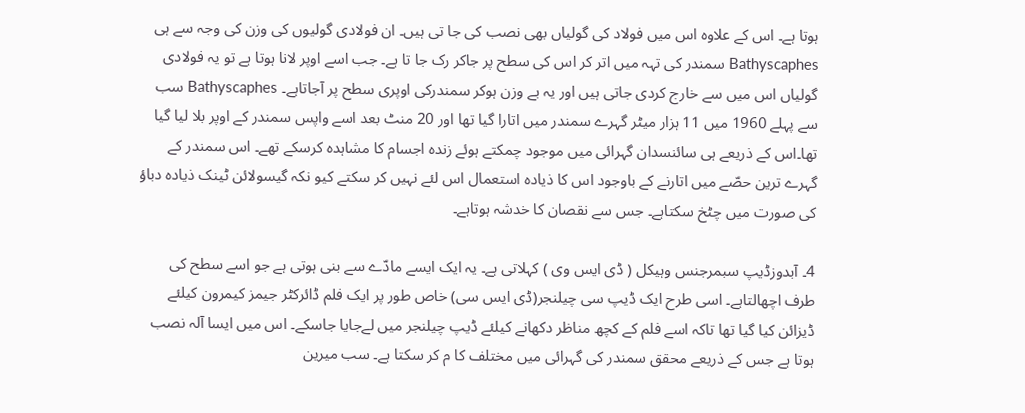ہوتا ہے۔ اس کے علاوہ اس میں فولاد کی گولیاں بھی نصب کی جا تی ہیں۔ ان فولادی گولیوں کی وزن کی وجہ سے ہی Bathyscaphes سمندر کی تہہ میں اتر کر اس کی سطح پر جاکر رک جا تا ہے۔ جب اسے اوپر لانا ہوتا ہے تو یہ فولادی گولیاں اس میں سے خارج کردی جاتی ہیں اور یہ بے وزن ہوکر سمندرکی اوپری سطح پر آجاتاہے۔ Bathyscaphes سب سے پہلے 1960 میں 11 ہزار میٹر گہرے سمندر میں اتارا گیا تھا اور 20 منٹ بعد اسے واپس سمندر کے اوپر بلا لیا گیا تھا۔اس کے ذریعے ہی سائنسدان گہرائی میں موجود چمکتے ہوئے زندہ اجسام کا مشاہدہ کرسکے تھے۔ اس سمندر کے گہرے ترین حصّے میں اتارنے کے باوجود اس کا ذیادہ استعمال اس لئے نہیں کر سکتے کیو نکہ گیسولائن ٹینک ذیادہ دباؤ کی صورت میں چٹخ سکتاہے۔ جس سے نقصان کا خدشہ ہوتاہے۔

4۔ آبدوزڈیپ سبمرجنس وہیکل ( ڈی ایس وی ) کہلاتی ہے۔ یہ ایک ایسے مادّے سے بنی ہوتی ہے جو اسے سطح کی طرف اچھالتاہے۔ اسی طرح ایک ڈیپ سی چیلنجر(ڈی ایس سی) خاص طور پر ایک فلم ڈائرکٹر جیمز کیمرون کیلئے ڈیزائن کیا گیا تھا تاکہ اسے فلم کے کچھ مناظر دکھانے کیلئے ڈیپ چیلنجر میں لےجایا جاسکے۔ اس میں ایسا آلہ نصب ہوتا ہے جس کے ذریعے محقق سمندر کی گہرائی میں مختلف کا م کر سکتا ہے۔ سب میرین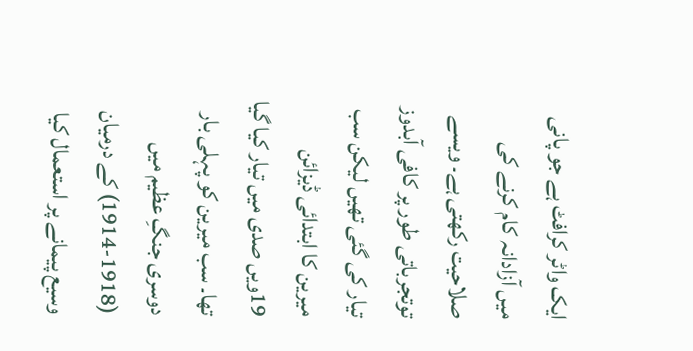ایک واٹر کرافٹ ہے جو پانی میں آزادانہ کام کرنے کی صلاحیت رکھتی ہے۔ ویسے توتجرباتی طور پر کافی آبدوز تیار کی گئی تھیں لیکن سب میرین کا ابتدائی ڈیزائن 19ویں صدی میں تیار کیا گیا تھا۔ سب میرین کو پہلی بار دوسری جنگِ عظیم میں (1918-1914) کے درمیان وسیع پیمانے پر استعمال کیا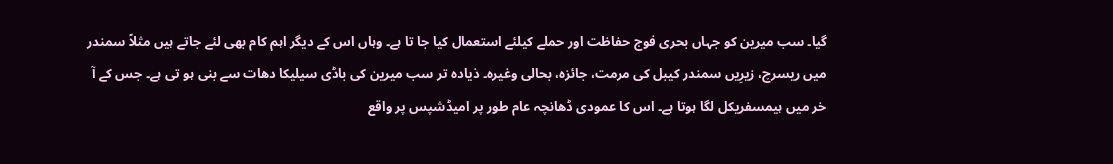گیا۔ سب میرین کو جہاں بحری فوج حفاظت اور حملے کیلئے استعمال کیا جا تا ہے۔ وہاں اس کے دیگر اہم کام بھی لئے جاتے ہیں مثلاً سمندر میں ریسرچ، زیرِیں سمندر کیبل کی مرمت، جائزہ، بحالی وغیرہ۔ ذیادہ تر سب میرین کی باڈی سیلیکا دھات سے بنی ہو تی ہے۔ جس کے آ خر میں ہیمسفریکل لگا ہوتا ہے۔ اس کا عمودی ڈھانچہ عام طور پر امیڈشپس پر واقع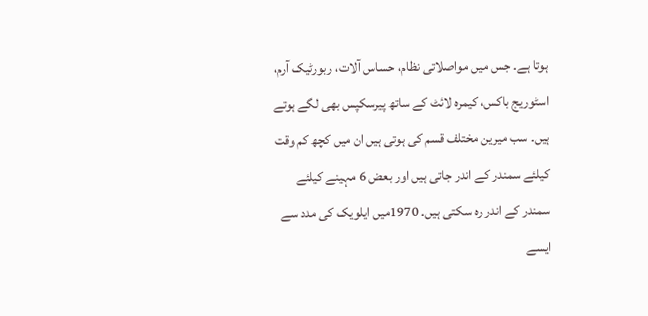ہوتا ہے۔ جس میں مواصلاتی نظام، حساس آلات، ربورٹیک آرم، اسٹوریج باکس، کیمرہ لائٹ کے ساتھ پیرسکپس بھی لگے ہوتے ہیں۔ سب میرین مختلف قسم کی ہوتی ہیں ان میں کچھ کم وقت کیلئے سمندر کے اندر جاتی ہیں اور بعض 6 مہینے کیلئے سمندر کے اندر رہ سکتی ہیں۔ 1970میں ایلویک کی مدد سے ایسے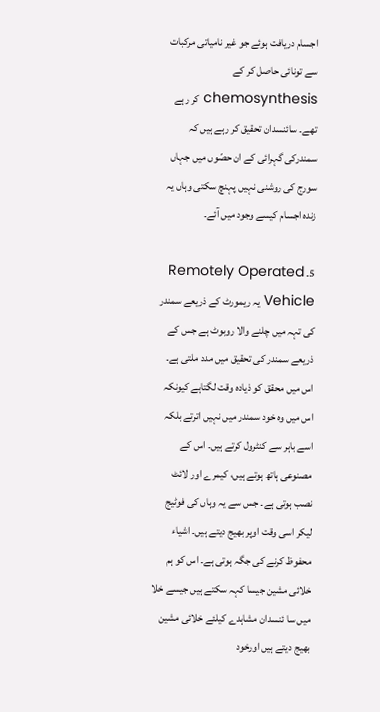اجسام دریافت ہوئے جو غیر نامیاتی مرکبات سے تونائی حاصل کر کے chemosynthesis کر رہے تھے۔ سائنسدان تحقیق کر رہے ہیں کہ سمندرکی گہرائی کے ان حصّوں میں جہاں سورج کی روشنی نہیں پہنچ سکتی وہاں یہ زندہ اجسام کیسے وجود میں آئے۔

5۔ Remotely Operated Vehicle یہ ریمورٹ کے ذریعے سمندر کی تہہ میں چلنے والا روبوٹ ہے جس کے ذریعے سمندر کی تحقیق میں مدد ملتی ہے۔ اس میں محقق کو ذیادہ وقت لگتاہے کیونکہ اس میں وہ خود سمندر میں نہیں اترتے بلکہ اسے باہر سے کنٹرول کرتے ہیں۔ اس کے مصنوعی ہاتھ ہوتے ہیں، کیمرے اور لائٹ نصب ہوتی ہے۔ جس سے یہ وہاں کی فوٹیج لیکر اسی وقت اوپر بھیج دیتے ہیں۔ اشیاء محفوظ کرنے کی جگہ ہوتی ہے۔ اس کو ہم خلائی مشین جیسا کہہ سکتے ہیں جیسے خلا میں سا ئنسدان مشاہدے کیلئے خلائی مشین بھیج دیتے ہیں اورخود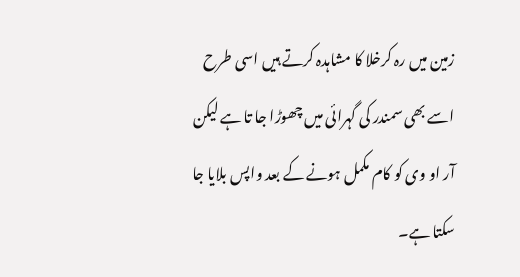زمین میں رہ کرخلا کا مشاہدہ کرتے ہیں اسی طرح اسے بھی سمندر کی گہرائی میں چھوڑا جا تا ہے لیکن آر او وی کو کام مکمل ہونے کے بعد واپس بلایا جا سکتا ہے۔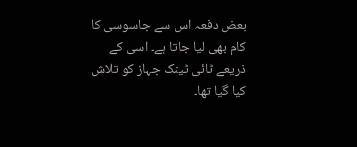بعض دفعہ اس سے جاسوسی کا کام بھی لیا جاتا ہے۔ اسی کے ذریعے ٹائی ٹینک جہاز کو تلاش کیا گیا تھا۔